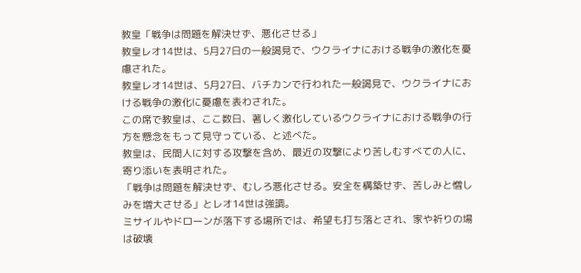教皇「戦争は問題を解決せず、悪化させる」
教皇レオ14世は、5月27日の一般謁見で、ウクライナにおける戦争の激化を憂慮された。
教皇レオ14世は、5月27日、バチカンで行われた一般謁見で、ウクライナにおける戦争の激化に憂慮を表わされた。
この席で教皇は、ここ数日、著しく激化しているウクライナにおける戦争の行方を懸念をもって見守っている、と述べた。
教皇は、民間人に対する攻撃を含め、最近の攻撃により苦しむすべての人に、寄り添いを表明された。
「戦争は問題を解決せず、むしろ悪化させる。安全を構築せず、苦しみと憎しみを増大させる」とレオ14世は強調。
ミサイルやドローンが落下する場所では、希望も打ち落とされ、家や祈りの場は破壊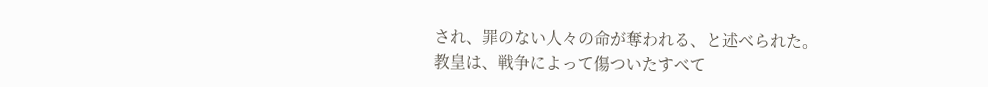され、罪のない人々の命が奪われる、と述べられた。
教皇は、戦争によって傷ついたすべて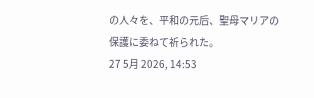の人々を、平和の元后、聖母マリアの保護に委ねて祈られた。
27 5月 2026, 14:53